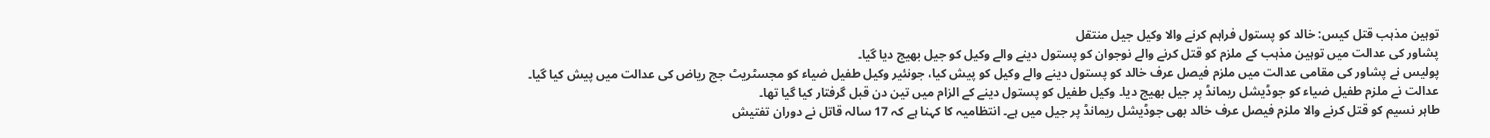توہین مذہب قتل کیس: خالد کو پستول فراہم کرنے والا وکیل جیل منتقل
پشاور کی عدالت میں توہین مذہب کے ملزم کو قتل کرنے والے نوجوان کو پستول دینے والے وکیل کو جیل بھیج دیا گیا۔
پولیس نے پشاور کی مقامی عدالت میں ملزم فیصل عرف خالد کو پستول دینے والے وکیل کو پیش کیا، جونئیر وکیل طفیل ضیاء کو مجسٹریٹ جج ریاض کی عدالت میں پیش کیا گیا۔
عدالت نے ملزم طفیل ضیاء کو جوڈیشل ریمانڈ پر جیل بھیج دیا۔ وکیل طفیل کو پستول دینے کے الزام میں تین دن قبل گرفتار کیا گیا تھا۔
طاہر نسیم کو قتل کرنے والا ملزم فیصل عرف خالد بھی جوڈیشل ریمانڈ پر جیل میں ہے۔ انتظامیہ کا کہنا ہے کہ 17 سالہ قاتل نے دوران تفتیش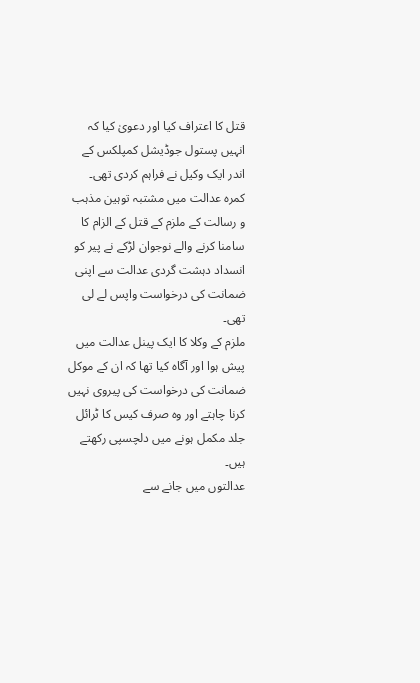قتل کا اعتراف کیا اور دعویٰ کیا کہ انہیں پستول جوڈیشل کمپلکس کے اندر ایک وکیل نے فراہم کردی تھی۔
کمرہ عدالت میں مشتبہ توہین مذہب و رسالت کے ملزم کے قتل کے الزام کا سامنا کرنے والے نوجوان لڑکے نے پیر کو انسداد دہشت گردی عدالت سے اپنی ضمانت کی درخواست واپس لے لی تھی۔
ملزم کے وکلا کا ایک پینل عدالت میں پیش ہوا اور آگاہ کیا تھا کہ ان کے موکل ضمانت کی درخواست کی پیروی نہیں کرنا چاہتے اور وہ صرف کیس کا ٹرائل جلد مکمل ہونے میں دلچسپی رکھتے ہیں۔
عدالتوں میں جانے سے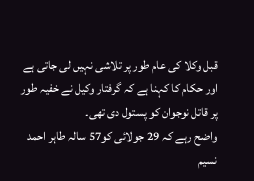قبل وکلا کی عام طور پر تلاشی نہیں لی جاتی ہے اور حکام کا کہنا ہے کہ گرفتار وکیل نے خفیہ طور پر قاتل نوجوان کو پستول دی تھی۔
واضح رہے کہ 29 جولائی کو57 سالہ طاہر احمد نسیم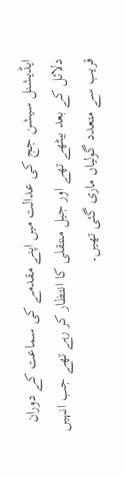ایڈیشنل سیشن جج کی عدالت میں اپنے مقدمے کی سماعت کے دوران دلائل کے بعد بیٹھے تھے اور جیل منتقلی کا انتظار کر رہے تھے جب انہیں قریب سے متعدد گولیاں ماری گئی تھیں۔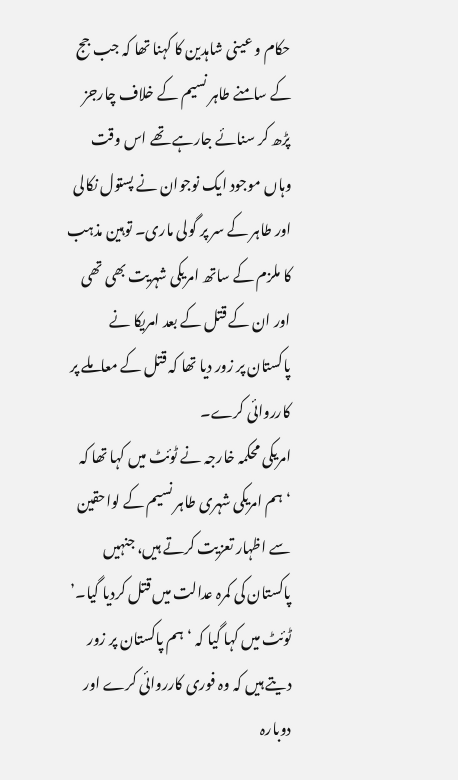حکام و عینی شاہدین کا کہنا تھا کہ جب جج کے سامنے طاہر نسیم کے خلاف چارجز پڑھ کر سنائے جارہے تھے اس وقت وہاں موجود ایک نوجوان نے پستول نکالی اور طاہر کے سر پر گولی ماری۔ توہین مذہب کا ملزم کے ساتھ امریکی شہریت بھی تھی اور ان کے قتل کے بعد امریکا نے پاکستان پر زور دیا تھا کہ قتل کے معاملے پر کارروائی کرے۔
امریکی محکمہ خارجہ نے ٹوئٹ میں کہا تھا کہ ‘ہم امریکی شہری طاہر نسیم کے لواحقین سے اظہار تعزیت کرتے ہیں، جنہیں پاکستان کی کمرہ عدالت میں قتل کردیا گیا۔’
ٹوئٹ میں کہا گیا کہ ‘ہم پاکستان پر زور دیتے ہیں کہ وہ فوری کارروائی کرے اور دوبارہ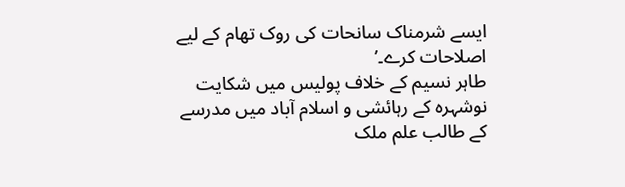ایسے شرمناک سانحات کی روک تھام کے لیے اصلاحات کرے۔’
طاہر نسیم کے خلاف پولیس میں شکایت نوشہرہ کے رہائشی و اسلام آباد میں مدرسے کے طالب علم ملک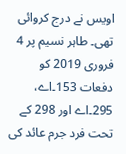اویس نے درج کروائی تھی۔ طاہر نسیم پر 4 فروری 2019 کو دفعات 153۔اے، 295۔اے اور 298 کے تحت فرد جرم عائد کی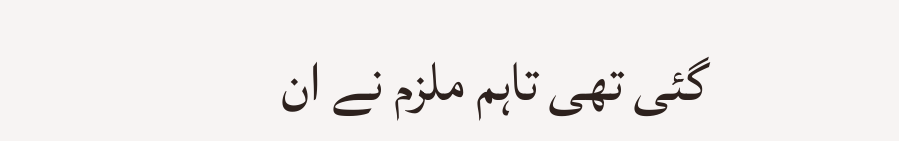گئی تھی تاہم ملزم نے ان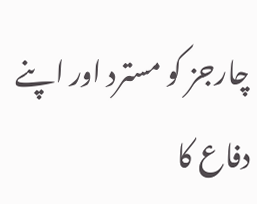چارجز کو مسترد اور اپنے دفاع کا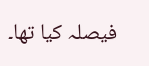فیصلہ کیا تھا۔